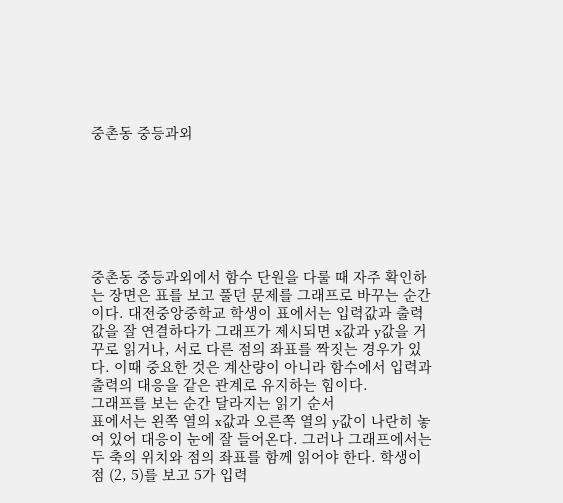중촌동 중등과외







중촌동 중등과외에서 함수 단원을 다룰 때 자주 확인하는 장면은 표를 보고 풀던 문제를 그래프로 바꾸는 순간이다. 대전중앙중학교 학생이 표에서는 입력값과 출력값을 잘 연결하다가 그래프가 제시되면 x값과 y값을 거꾸로 읽거나, 서로 다른 점의 좌표를 짝짓는 경우가 있다. 이때 중요한 것은 계산량이 아니라 함수에서 입력과 출력의 대응을 같은 관계로 유지하는 힘이다.
그래프를 보는 순간 달라지는 읽기 순서
표에서는 왼쪽 열의 x값과 오른쪽 열의 y값이 나란히 놓여 있어 대응이 눈에 잘 들어온다. 그러나 그래프에서는 두 축의 위치와 점의 좌표를 함께 읽어야 한다. 학생이 점 (2, 5)를 보고 5가 입력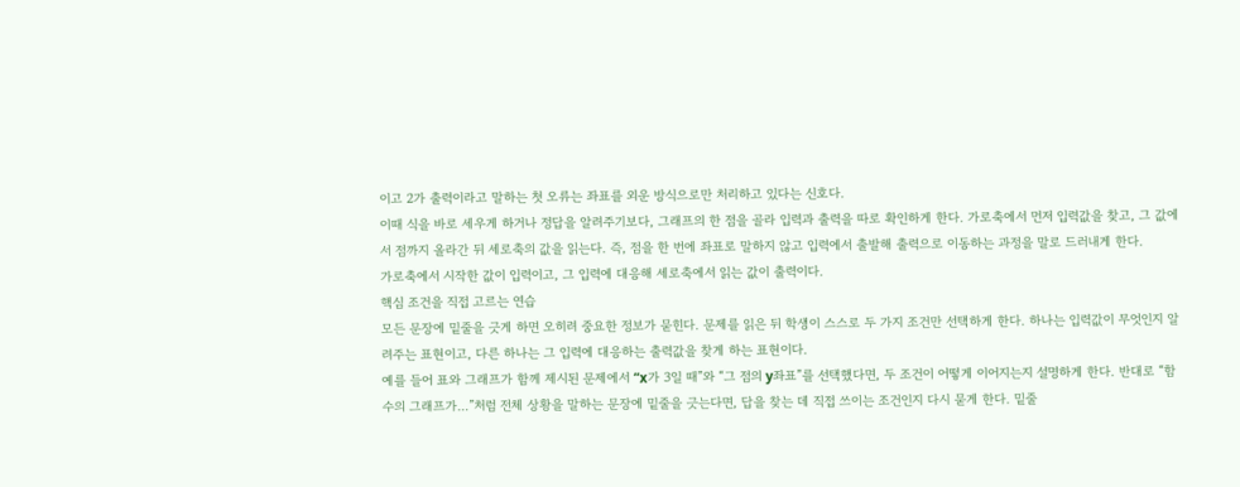이고 2가 출력이라고 말하는 첫 오류는 좌표를 외운 방식으로만 처리하고 있다는 신호다.
이때 식을 바로 세우게 하거나 정답을 알려주기보다, 그래프의 한 점을 골라 입력과 출력을 따로 확인하게 한다. 가로축에서 먼저 입력값을 찾고, 그 값에서 점까지 올라간 뒤 세로축의 값을 읽는다. 즉, 점을 한 번에 좌표로 말하지 않고 입력에서 출발해 출력으로 이동하는 과정을 말로 드러내게 한다.
가로축에서 시작한 값이 입력이고, 그 입력에 대응해 세로축에서 읽는 값이 출력이다.
핵심 조건을 직접 고르는 연습
모든 문장에 밑줄을 긋게 하면 오히려 중요한 정보가 묻힌다. 문제를 읽은 뒤 학생이 스스로 두 가지 조건만 선택하게 한다. 하나는 입력값이 무엇인지 알려주는 표현이고, 다른 하나는 그 입력에 대응하는 출력값을 찾게 하는 표현이다.
예를 들어 표와 그래프가 함께 제시된 문제에서 “x가 3일 때”와 “그 점의 y좌표”를 선택했다면, 두 조건이 어떻게 이어지는지 설명하게 한다. 반대로 “함수의 그래프가…”처럼 전체 상황을 말하는 문장에 밑줄을 긋는다면, 답을 찾는 데 직접 쓰이는 조건인지 다시 묻게 한다. 밑줄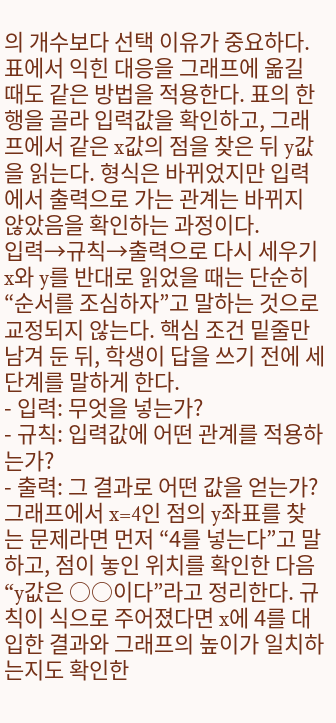의 개수보다 선택 이유가 중요하다.
표에서 익힌 대응을 그래프에 옮길 때도 같은 방법을 적용한다. 표의 한 행을 골라 입력값을 확인하고, 그래프에서 같은 x값의 점을 찾은 뒤 y값을 읽는다. 형식은 바뀌었지만 입력에서 출력으로 가는 관계는 바뀌지 않았음을 확인하는 과정이다.
입력→규칙→출력으로 다시 세우기
x와 y를 반대로 읽었을 때는 단순히 “순서를 조심하자”고 말하는 것으로 교정되지 않는다. 핵심 조건 밑줄만 남겨 둔 뒤, 학생이 답을 쓰기 전에 세 단계를 말하게 한다.
- 입력: 무엇을 넣는가?
- 규칙: 입력값에 어떤 관계를 적용하는가?
- 출력: 그 결과로 어떤 값을 얻는가?
그래프에서 x=4인 점의 y좌표를 찾는 문제라면 먼저 “4를 넣는다”고 말하고, 점이 놓인 위치를 확인한 다음 “y값은 ○○이다”라고 정리한다. 규칙이 식으로 주어졌다면 x에 4를 대입한 결과와 그래프의 높이가 일치하는지도 확인한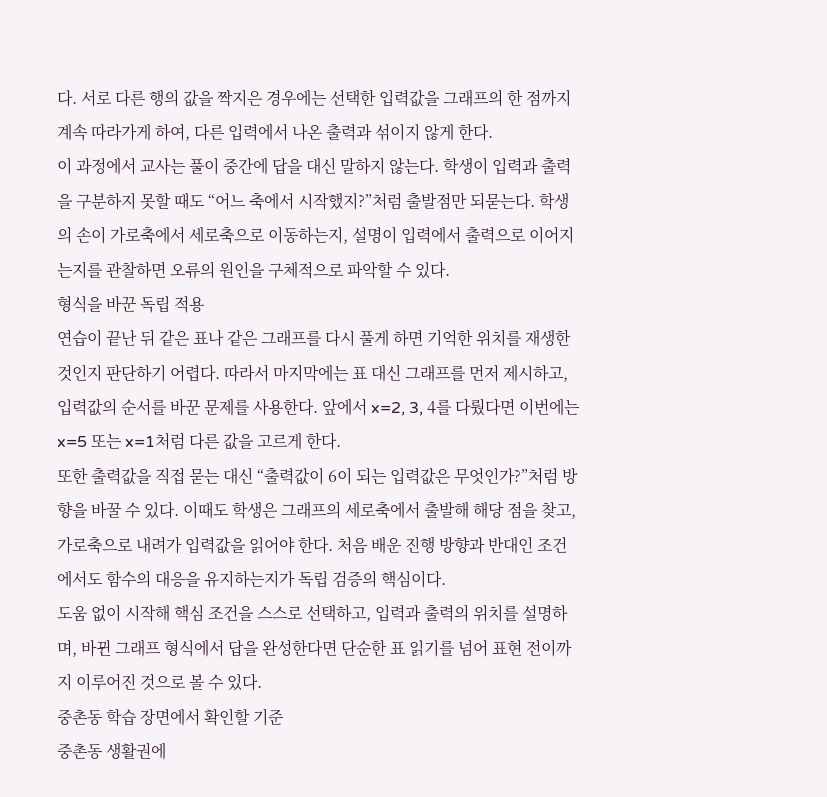다. 서로 다른 행의 값을 짝지은 경우에는 선택한 입력값을 그래프의 한 점까지 계속 따라가게 하여, 다른 입력에서 나온 출력과 섞이지 않게 한다.
이 과정에서 교사는 풀이 중간에 답을 대신 말하지 않는다. 학생이 입력과 출력을 구분하지 못할 때도 “어느 축에서 시작했지?”처럼 출발점만 되묻는다. 학생의 손이 가로축에서 세로축으로 이동하는지, 설명이 입력에서 출력으로 이어지는지를 관찰하면 오류의 원인을 구체적으로 파악할 수 있다.
형식을 바꾼 독립 적용
연습이 끝난 뒤 같은 표나 같은 그래프를 다시 풀게 하면 기억한 위치를 재생한 것인지 판단하기 어렵다. 따라서 마지막에는 표 대신 그래프를 먼저 제시하고, 입력값의 순서를 바꾼 문제를 사용한다. 앞에서 x=2, 3, 4를 다뤘다면 이번에는 x=5 또는 x=1처럼 다른 값을 고르게 한다.
또한 출력값을 직접 묻는 대신 “출력값이 6이 되는 입력값은 무엇인가?”처럼 방향을 바꿀 수 있다. 이때도 학생은 그래프의 세로축에서 출발해 해당 점을 찾고, 가로축으로 내려가 입력값을 읽어야 한다. 처음 배운 진행 방향과 반대인 조건에서도 함수의 대응을 유지하는지가 독립 검증의 핵심이다.
도움 없이 시작해 핵심 조건을 스스로 선택하고, 입력과 출력의 위치를 설명하며, 바뀐 그래프 형식에서 답을 완성한다면 단순한 표 읽기를 넘어 표현 전이까지 이루어진 것으로 볼 수 있다.
중촌동 학습 장면에서 확인할 기준
중촌동 생활권에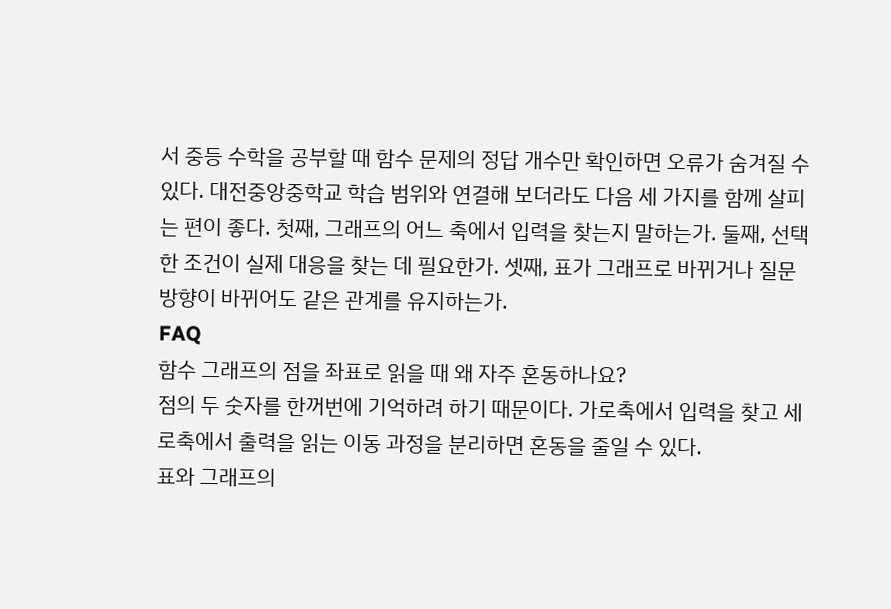서 중등 수학을 공부할 때 함수 문제의 정답 개수만 확인하면 오류가 숨겨질 수 있다. 대전중앙중학교 학습 범위와 연결해 보더라도 다음 세 가지를 함께 살피는 편이 좋다. 첫째, 그래프의 어느 축에서 입력을 찾는지 말하는가. 둘째, 선택한 조건이 실제 대응을 찾는 데 필요한가. 셋째, 표가 그래프로 바뀌거나 질문 방향이 바뀌어도 같은 관계를 유지하는가.
FAQ
함수 그래프의 점을 좌표로 읽을 때 왜 자주 혼동하나요?
점의 두 숫자를 한꺼번에 기억하려 하기 때문이다. 가로축에서 입력을 찾고 세로축에서 출력을 읽는 이동 과정을 분리하면 혼동을 줄일 수 있다.
표와 그래프의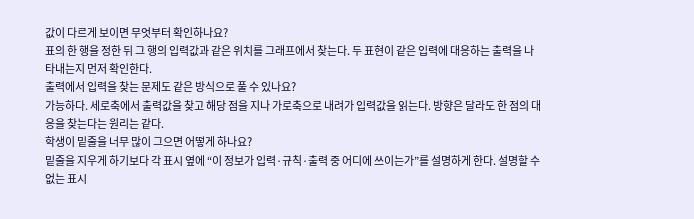값이 다르게 보이면 무엇부터 확인하나요?
표의 한 행을 정한 뒤 그 행의 입력값과 같은 위치를 그래프에서 찾는다. 두 표현이 같은 입력에 대응하는 출력을 나타내는지 먼저 확인한다.
출력에서 입력을 찾는 문제도 같은 방식으로 풀 수 있나요?
가능하다. 세로축에서 출력값을 찾고 해당 점을 지나 가로축으로 내려가 입력값을 읽는다. 방향은 달라도 한 점의 대응을 찾는다는 원리는 같다.
학생이 밑줄을 너무 많이 그으면 어떻게 하나요?
밑줄을 지우게 하기보다 각 표시 옆에 “이 정보가 입력·규칙·출력 중 어디에 쓰이는가”를 설명하게 한다. 설명할 수 없는 표시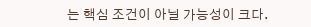는 핵심 조건이 아닐 가능성이 크다.